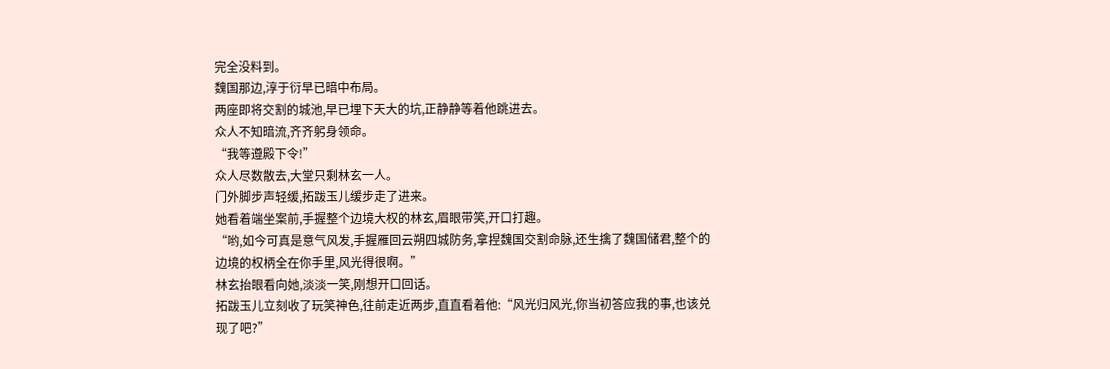完全没料到。
魏国那边,淳于衍早已暗中布局。
两座即将交割的城池,早已埋下天大的坑,正静静等着他跳进去。
众人不知暗流,齐齐躬身领命。
“我等遵殿下令!”
众人尽数散去,大堂只剩林玄一人。
门外脚步声轻缓,拓跋玉儿缓步走了进来。
她看着端坐案前,手握整个边境大权的林玄,眉眼带笑,开口打趣。
“哟,如今可真是意气风发,手握雁回云朔四城防务,拿捏魏国交割命脉,还生擒了魏国储君,整个的边境的权柄全在你手里,风光得很啊。”
林玄抬眼看向她,淡淡一笑,刚想开口回话。
拓跋玉儿立刻收了玩笑神色,往前走近两步,直直看着他:“风光归风光,你当初答应我的事,也该兑现了吧?”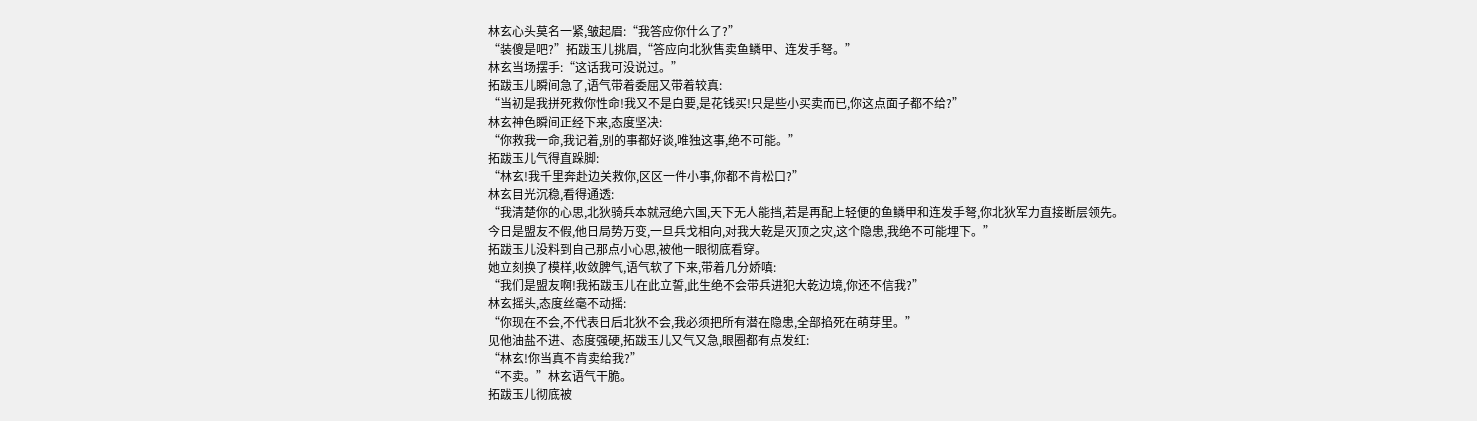林玄心头莫名一紧,皱起眉:“我答应你什么了?”
“装傻是吧?”拓跋玉儿挑眉,“答应向北狄售卖鱼鳞甲、连发手弩。”
林玄当场摆手:“这话我可没说过。”
拓跋玉儿瞬间急了,语气带着委屈又带着较真:
“当初是我拼死救你性命!我又不是白要,是花钱买!只是些小买卖而已,你这点面子都不给?”
林玄神色瞬间正经下来,态度坚决:
“你救我一命,我记着,别的事都好谈,唯独这事,绝不可能。”
拓跋玉儿气得直跺脚:
“林玄!我千里奔赴边关救你,区区一件小事,你都不肯松口?”
林玄目光沉稳,看得通透:
“我清楚你的心思,北狄骑兵本就冠绝六国,天下无人能挡,若是再配上轻便的鱼鳞甲和连发手弩,你北狄军力直接断层领先。
今日是盟友不假,他日局势万变,一旦兵戈相向,对我大乾是灭顶之灾,这个隐患,我绝不可能埋下。”
拓跋玉儿没料到自己那点小心思,被他一眼彻底看穿。
她立刻换了模样,收敛脾气,语气软了下来,带着几分娇嗔:
“我们是盟友啊!我拓跋玉儿在此立誓,此生绝不会带兵进犯大乾边境,你还不信我?”
林玄摇头,态度丝毫不动摇:
“你现在不会,不代表日后北狄不会,我必须把所有潜在隐患,全部掐死在萌芽里。”
见他油盐不进、态度强硬,拓跋玉儿又气又急,眼圈都有点发红:
“林玄!你当真不肯卖给我?”
“不卖。”林玄语气干脆。
拓跋玉儿彻底被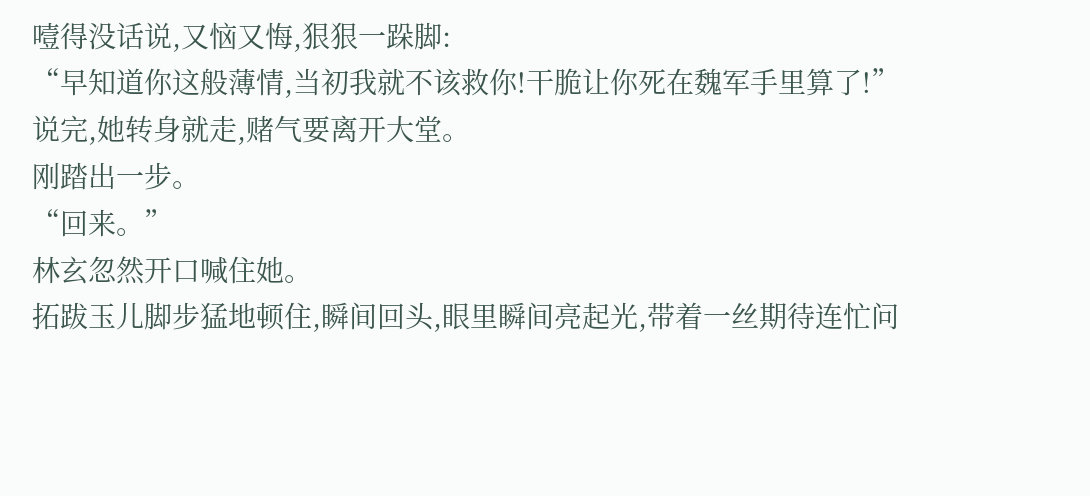噎得没话说,又恼又悔,狠狠一跺脚:
“早知道你这般薄情,当初我就不该救你!干脆让你死在魏军手里算了!”
说完,她转身就走,赌气要离开大堂。
刚踏出一步。
“回来。”
林玄忽然开口喊住她。
拓跋玉儿脚步猛地顿住,瞬间回头,眼里瞬间亮起光,带着一丝期待连忙问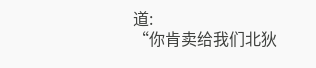道:
“你肯卖给我们北狄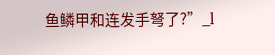鱼鳞甲和连发手弩了?”_l